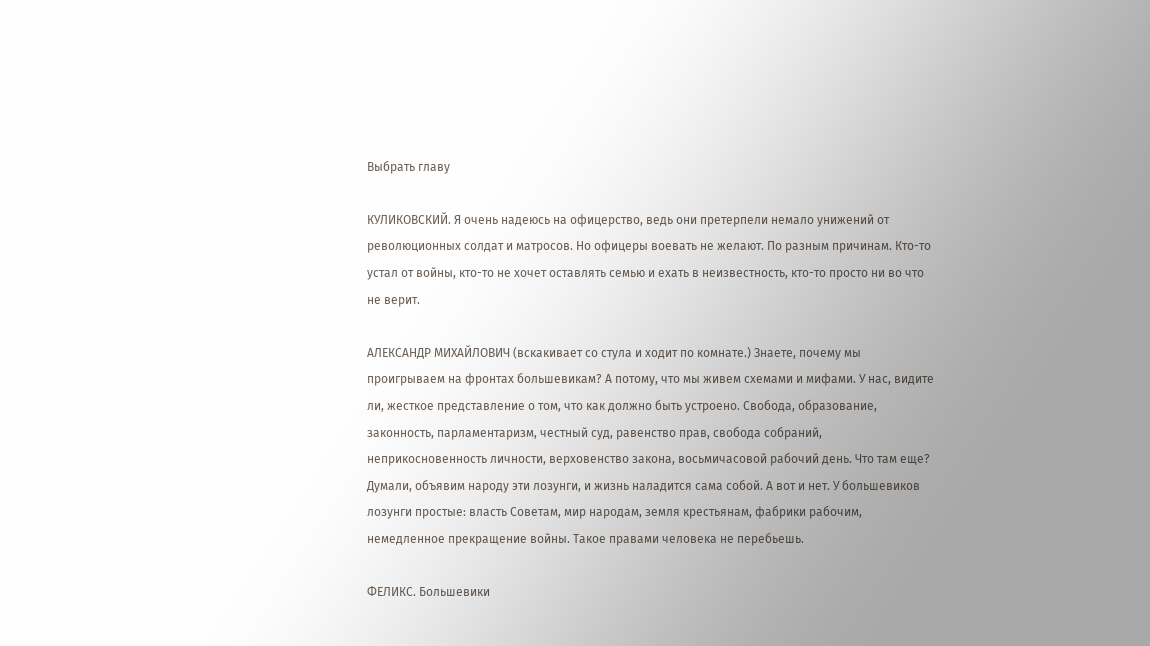Выбрать главу

КУЛИКОВСКИЙ. Я очень надеюсь на офицерство, ведь они претерпели немало унижений от революционных солдат и матросов. Но офицеры воевать не желают. По разным причинам. Кто-то устал от войны, кто-то не хочет оставлять семью и ехать в неизвестность, кто-то просто ни во что не верит.

АЛЕКСАНДР МИХАЙЛОВИЧ (вскакивает со стула и ходит по комнате.) Знаете, почему мы проигрываем на фронтах большевикам? А потому, что мы живем схемами и мифами. У нас, видите ли, жесткое представление о том, что как должно быть устроено. Свобода, образование, законность, парламентаризм, честный суд, равенство прав, свобода собраний, неприкосновенность личности, верховенство закона, восьмичасовой рабочий день. Что там еще? Думали, объявим народу эти лозунги, и жизнь наладится сама собой. А вот и нет. У большевиков лозунги простые: власть Советам, мир народам, земля крестьянам, фабрики рабочим, немедленное прекращение войны. Такое правами человека не перебьешь.

ФЕЛИКС. Большевики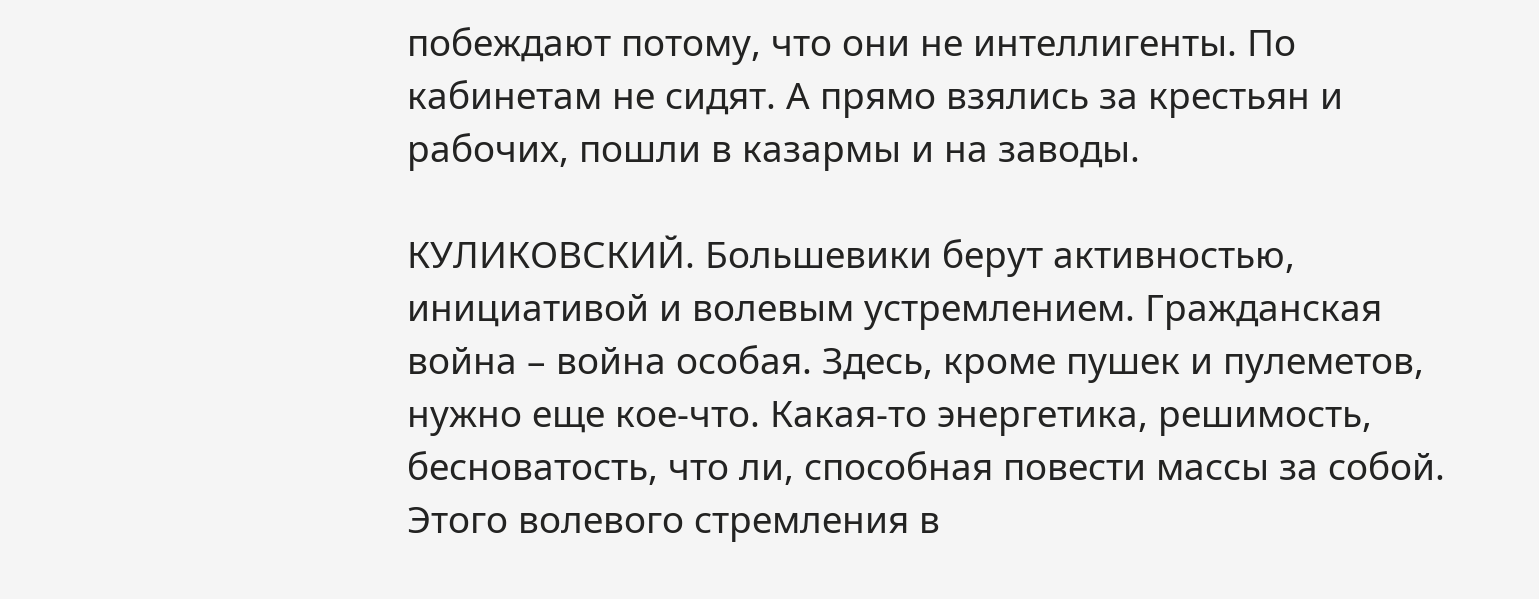побеждают потому, что они не интеллигенты. По кабинетам не сидят. А прямо взялись за крестьян и рабочих, пошли в казармы и на заводы.

КУЛИКОВСКИЙ. Большевики берут активностью, инициативой и волевым устремлением. Гражданская война – война особая. Здесь, кроме пушек и пулеметов, нужно еще кое-что. Какая-то энергетика, решимость, бесноватость, что ли, способная повести массы за собой. Этого волевого стремления в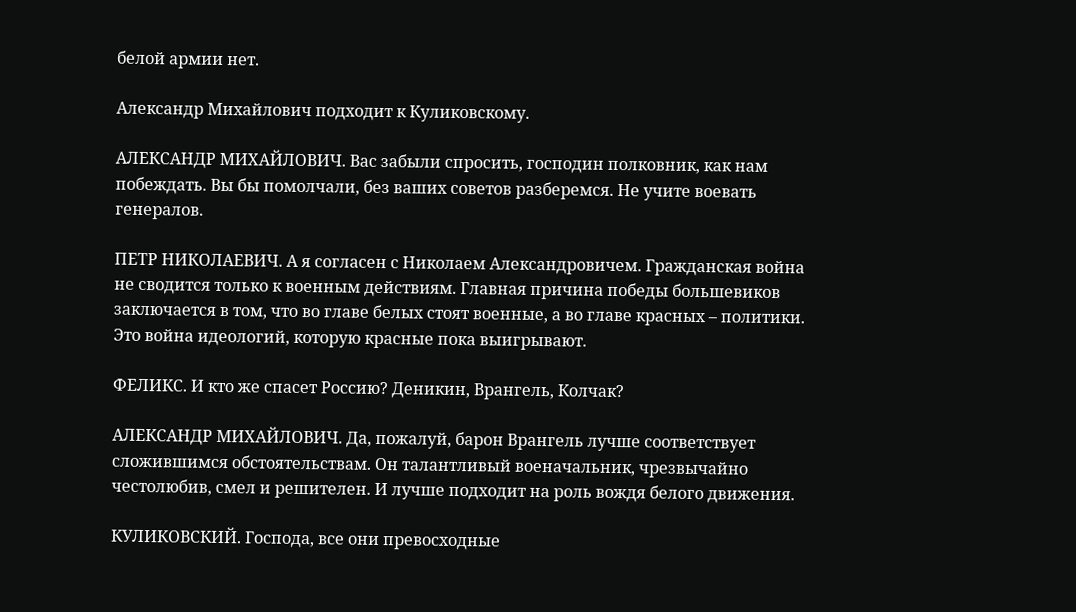белой армии нет.

Александр Михайлович подходит к Куликовскому.

АЛЕКСАНДР МИХАЙЛОВИЧ. Вас забыли спросить, господин полковник, как нам побеждать. Вы бы помолчали, без ваших советов разберемся. Не учите воевать генералов.

ПЕТР НИКОЛАЕВИЧ. А я согласен с Николаем Александровичем. Гражданская война не сводится только к военным действиям. Главная причина победы большевиков заключается в том, что во главе белых стоят военные, а во главе красных – политики. Это война идеологий, которую красные пока выигрывают.

ФЕЛИКС. И кто же спасет Россию? Деникин, Врангель, Колчак?

АЛЕКСАНДР МИХАЙЛОВИЧ. Да, пожалуй, барон Врангель лучше соответствует сложившимся обстоятельствам. Он талантливый военачальник, чрезвычайно честолюбив, смел и решителен. И лучше подходит на роль вождя белого движения.

КУЛИКОВСКИЙ. Господа, все они превосходные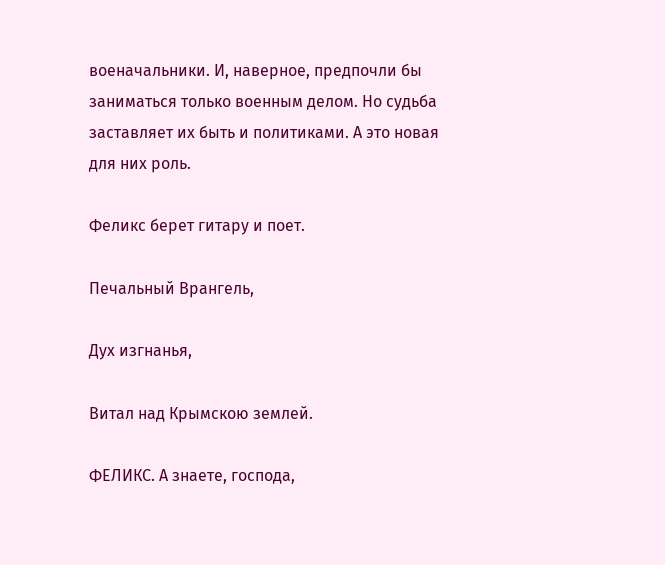военачальники. И, наверное, предпочли бы заниматься только военным делом. Но судьба заставляет их быть и политиками. А это новая для них роль.

Феликс берет гитару и поет.

Печальный Врангель,

Дух изгнанья,

Витал над Крымскою землей.

ФЕЛИКС. А знаете, господа,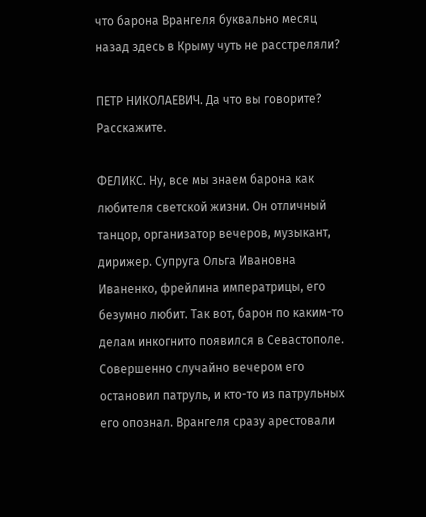что барона Врангеля буквально месяц назад здесь в Крыму чуть не расстреляли?

ПЕТР НИКОЛАЕВИЧ. Да что вы говорите? Расскажите.

ФЕЛИКС. Ну, все мы знаем барона как любителя светской жизни. Он отличный танцор, организатор вечеров, музыкант, дирижер. Супруга Ольга Ивановна Иваненко, фрейлина императрицы, его безумно любит. Так вот, барон по каким-то делам инкогнито появился в Севастополе. Совершенно случайно вечером его остановил патруль, и кто-то из патрульных его опознал. Врангеля сразу арестовали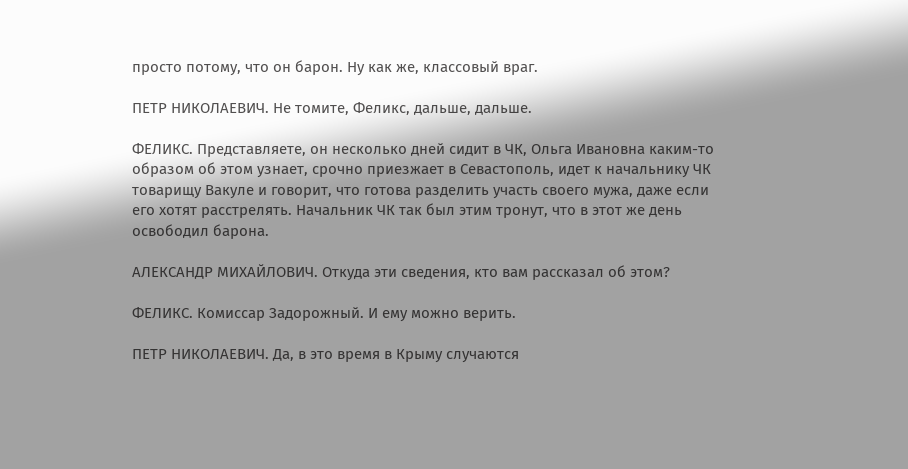просто потому, что он барон. Ну как же, классовый враг.

ПЕТР НИКОЛАЕВИЧ. Не томите, Феликс, дальше, дальше.

ФЕЛИКС. Представляете, он несколько дней сидит в ЧК, Ольга Ивановна каким-то образом об этом узнает, срочно приезжает в Севастополь, идет к начальнику ЧК товарищу Вакуле и говорит, что готова разделить участь своего мужа, даже если его хотят расстрелять. Начальник ЧК так был этим тронут, что в этот же день освободил барона.

АЛЕКСАНДР МИХАЙЛОВИЧ. Откуда эти сведения, кто вам рассказал об этом?

ФЕЛИКС. Комиссар Задорожный. И ему можно верить.

ПЕТР НИКОЛАЕВИЧ. Да, в это время в Крыму случаются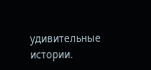удивительные истории.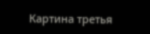Картина третья